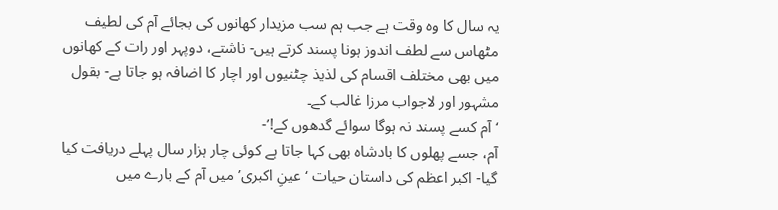یہ سال کا وہ وقت ہے جب ہم سب مزیدار کھانوں کی بجائے آم کی لطیف مٹھاس سے لطف اندوز ہونا پسند کرتے ہیں- ناشتے، دوپہر اور رات کے کھانوں میں بھی مختلف اقسام کی لذیذ چٹنیوں اور اچار کا اضافہ ہو جاتا ہے- بقول مشہور اور لاجواب مرزا غالب کے۔
‘آم کسے پسند نہ ہوگا سوائے گدھوں کے!’-
آم، جسے پھلوں کا بادشاہ بھی کہا جاتا ہے کوئی چار ہزار سال پہلے دریافت کیا گیا- اکبر اعظم کی داستان حیات ‘عینِ اکبری’ میں آم کے بارے میں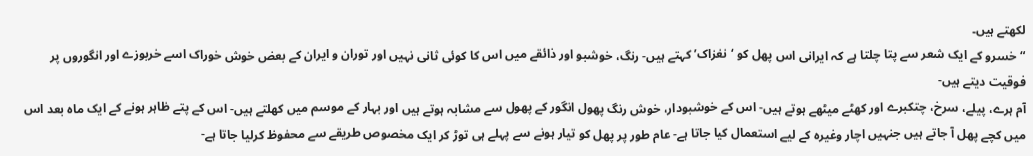لکھتے ہیں۔
“خسرو کے ایک شعر سے پتا چلتا ہے کہ ایرانی اس پھل کو ‘نغزاک’ کہتے ہیں- رنگ، خوشبو اور ذائقے میں اس کا کوئی ثانی نہیں اور توران و ایران کے بعض خوش خوراک اسے خربوزے اور انگوروں پر فوقیت دیتے ہیں-
آم ہرے، پیلے، سرخ، چتکبرے اور کھٹے میٹھے ہوتے ہیں- اس کے خوشبودار، خوش رنگ پھول انگور کے پھول سے مشابہ ہوتے ہیں اور بہار کے موسم میں کھلتے ہیں- اس کے پتے ظاہر ہونے کے ایک ماہ بعد اس میں کچے پھل آ جاتے ہیں جنہیں اچار وغیرہ کے لیے استعمال کیا جاتا ہے- عام طور پر پھل کو تیار ہونے سے پہلے ہی توڑ کر ایک مخصوص طریقے سے محفوظ کرلیا جاتا ہے-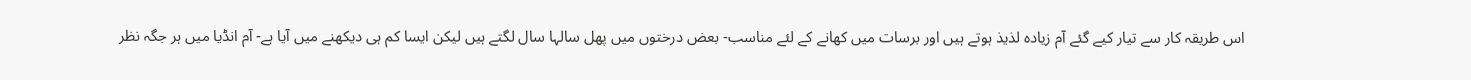اس طریقہ کار سے تیار کیے گئے آم زیادہ لذیذ ہوتے ہیں اور برسات میں کھانے کے لئے مناسب- بعض درختوں میں پھل سالہا سال لگتے ہیں لیکن ایسا کم ہی دیکھنے میں آیا ہے- آم انڈیا میں ہر جگہ نظر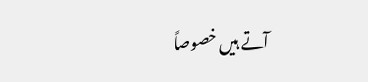آتے ہیں خصوصاً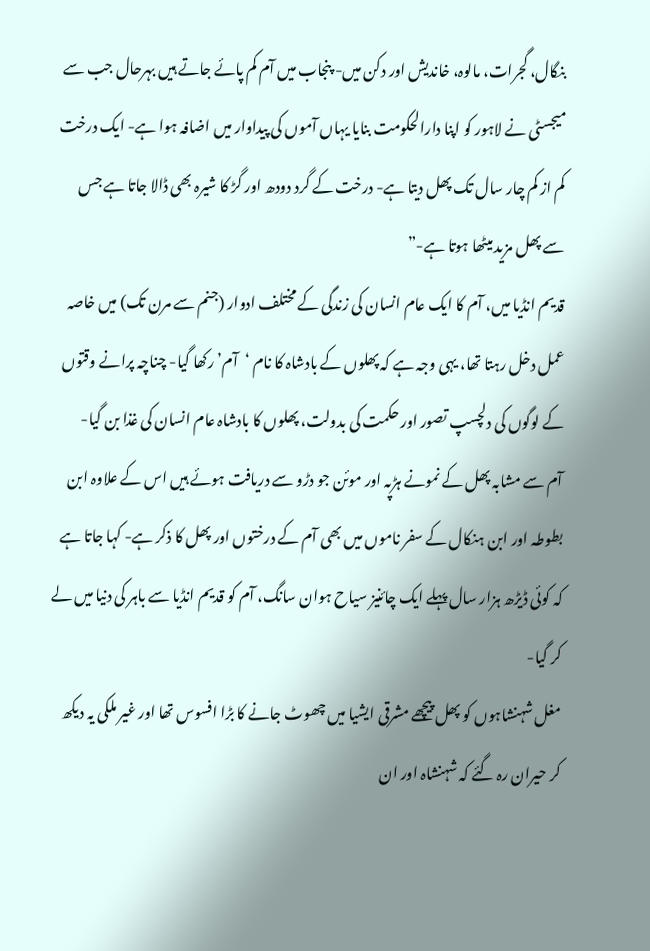بنگال، گجرات، مالوہ، خاندیش اور دکن میں- پنجاب میں آم کم پائے جاتے ہیں بہرحال جب سے میجسٹی نے لاہور کو اپنا دارالحکومت بنایا یہاں آموں کی پیداوار میں اضافہ ہوا ہے- ایک درخت کم از کم چار سال تک پھل دیتا ہے- درخت کے گرد دودھ اور گڑ کا شیرہ بھی ڈالا جاتا ہے جس سے پھل مزید میٹھا ہوتا ہے-”
قدیم انڈیا میں، آم کا ایک عام انسان کی زندگی کے مختلف ادوار (جنم سے مرن تک) میں خاصہ عمل دخل رہتا تھا، یہی وجہ ہے کہ پھلوں کے بادشاہ کا نام ‘آم’ رکھا گیا- چناچہ پرانے وقتوں کے لوگوں کی دلچسپ تصور اور حکمت کی بدولت، پھلوں کا بادشاہ عام انسان کی غذا بن گیا-
آم سے مشابہ پھل کے نمونے ہڑپہ اور موئن جو دڑو سے دریافت ہوئے ہیں اس کے علاوہ ابن بطوطہ اور ابن ہنکال کے سفر ناموں میں بھی آم کے درختوں اور پھل کا ذکر ہے- کہا جاتا ہے کہ کوئی ڈیڑھ ہزار سال پہلے ایک چائنیز سیاح ہوان سانگ، آم کو قدیم انڈیا سے باہر کی دنیا میں لے کر گیا-
مغل شہنشاہوں کو پھل پیچھے مشرقی ایشیا میں چھوٹ جانے کا بڑا افسوس تھا اور غیر ملکی یہ دیکھ کر حیران رہ گئے کہ شہنشاہ اور ان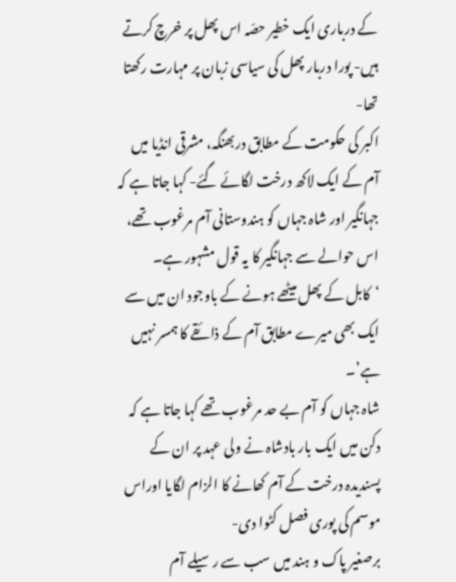کے درباری ایک خطیر حصّہ اس پھل پر خرچ کرتے ہیں- پورا دربار پھل کی سیاسی زبان پر مہارت رکھتا تھا-
اکبر کی حکومت کے مطابق دربھنگہ، مشرقی انڈیا میں آم کے ایک لاکھ درخت لگائے گئے- کہا جاتا ہے کہ جہانگیر اور شاہ جہاں کو ہندوستانی آم مرغوب تھے، اس حوالے سے جہانگیر کا یہ قول مشہور ہے۔
‘کابل کے پھل میٹھے ہونے کے باوجود ان میں سے ایک بھی میرے مطابق آم کے ذائقے کا ہمسر نہیں ہے’۔
شاہ جہاں کو آم بے حد مرغوب تھے کہا جاتا ہے کہ دکن میں ایک بار بادشاہ نے ولی عہد پر ان کے پسندیدہ درخت کے آم کھانے کا الزام لگایا اوراس موسم کی پوری فصل کٹوا دی-
برصغیر پاک و ہند میں سب سے رسیلے آم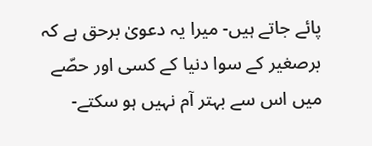پائے جاتے ہیں- میرا یہ دعویٰ برحق ہے کہ برصغیر کے سوا دنیا کے کسی اور حصّے میں اس سے بہتر آم نہیں ہو سکتے-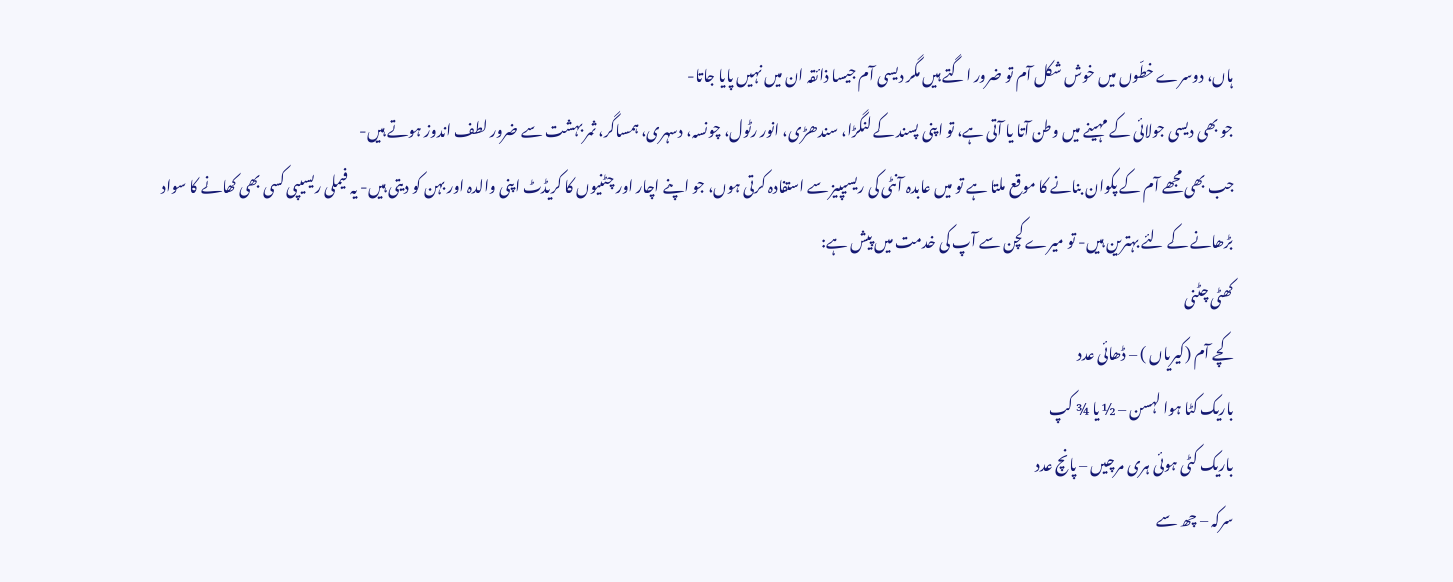ہاں، دوسرے خطّوں میں خوش شکل آم تو ضرور اگتے ہیں مگر دیسی آم جیسا ذائقہ ان میں نہیں پایا جاتا-
جو بھی دیسی جولائی کے مہینے میں وطن آتا یا آتی ہے، تو اپنی پسند کے لنگڑا، سندھڑی، انور رٹول، چونسہ، دسہری، ہمساگر، ثمر بہشت سے ضرور لطف اندوز ہوتے ہیں-
جب بھی مجھے آم کے پکوان بنانے کا موقع ملتا ہے تو میں عابدہ آنٹی کی ریسیپیز سے استفادہ کرتی ہوں، جو اپنے اچار اور چٹنیوں کا کریڈٹ اپنی والدہ اور بہن کو دیتی ہیں- یہ فیملی ریسیپی کسی بھی کھانے کا سواد بڑھانے کے لئے بہترین ہیں- تو میرے کچن سے آپ کی خدمت میں پیش ہے:
کھٹی چٹنی
کچے آم (کیریاں ) – ڈھائی عدد
باریک کٹا ہوا لہسن – ½ یا ¾ کپ
باریک کٹی ہوئی ہری مرچیں – پانچ عدد
سرکہ – چھ سے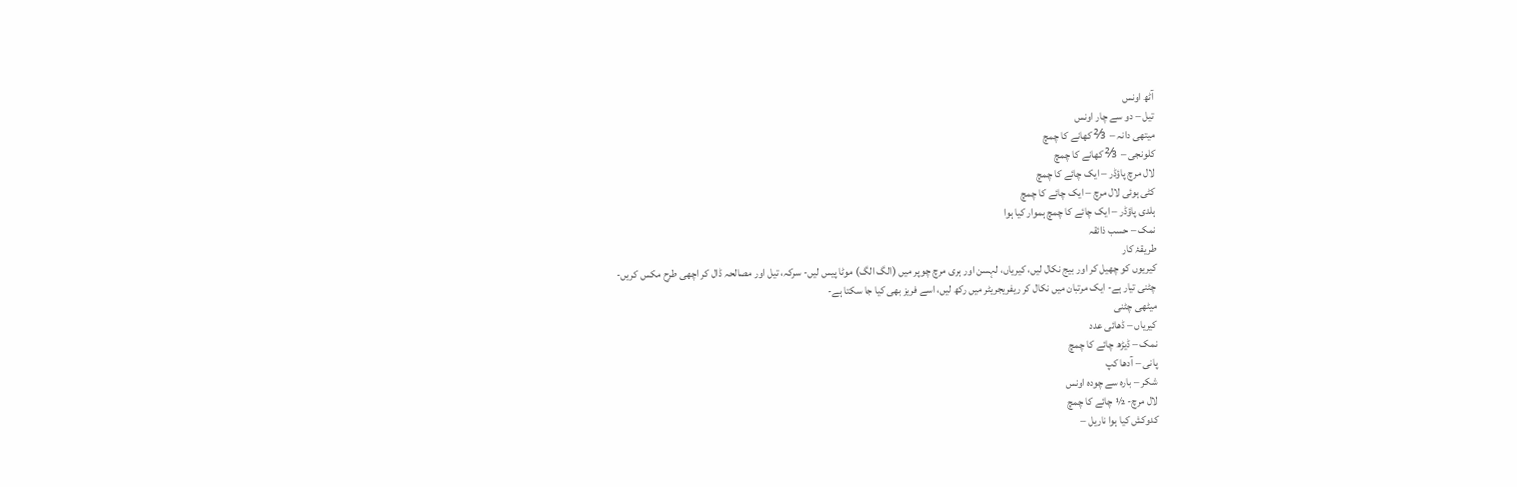آٹھ اونس
تیل – دو سے چار اونس
میتھی دانہ – ⅔ کھانے کا چمچ
کلونجی – ⅔ کھانے کا چمچ
لال مرچ پاؤڈر – ایک چائے کا چمچ
کٹی ہوئی لال مرچ – ایک چائے کا چمچ
ہلدی پاؤڈر – ایک چائے کا چمچ ہموار کیا ہوا
نمک – حسب ذائقہ
طریقۂ کار
کیریوں کو چھیل کر اور بیج نکال لیں، کیریاں، لہسن اور ہری مرچ چوپر میں (الگ الگ) موٹا پیس لیں- سرکہ، تیل اور مصالحہ ڈال کر اچھی طرح مکس کریں-
چٹنی تیار ہے- ایک مرتبان میں نکال کر ریفریجریٹر میں رکھ لیں، اسے فریز بھی کیا جا سکتا ہے-
میٹھی چٹنی
کیریاں – ڈھائی عدد
نمک – ڈیڑھ چائے کا چمچ
پانی – آدھا کپ
شکر – بارہ سے چودہ اونس
لال مرچ- ½ چائے کا چمچ
کدوکش کیا ہوا ناریل –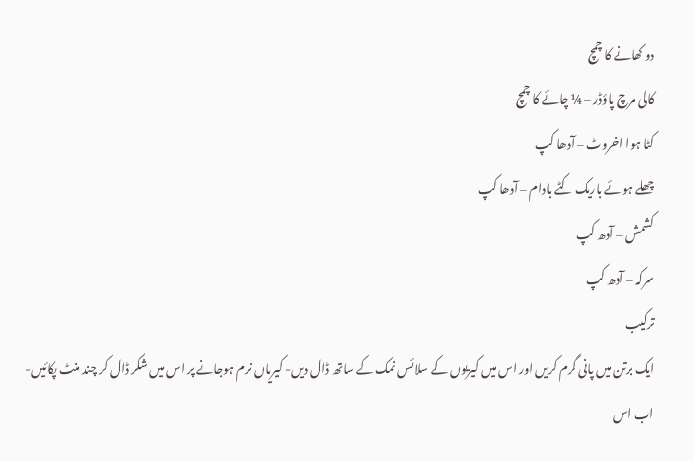دو کھانے کا چمچ
کالی مرچ پاؤڈر – ¼ چائے کا چمچ
کٹا ہوا اخروٹ – آدھا کپ
چھلے ہوئے باریک کٹے بادام – آدھا کپ
کشمش – آدھ کپ
سرکہ – آدھ کپ
ترکیب
ایک برتن میں پانی گرم کریں اور اس میں کیریوں کے سلائس نمک کے ساتھ ڈال دیں- کیریاں نرم ہوجانے پر اس میں شکر ڈال کر چند منٹ پکائیں-
اب اس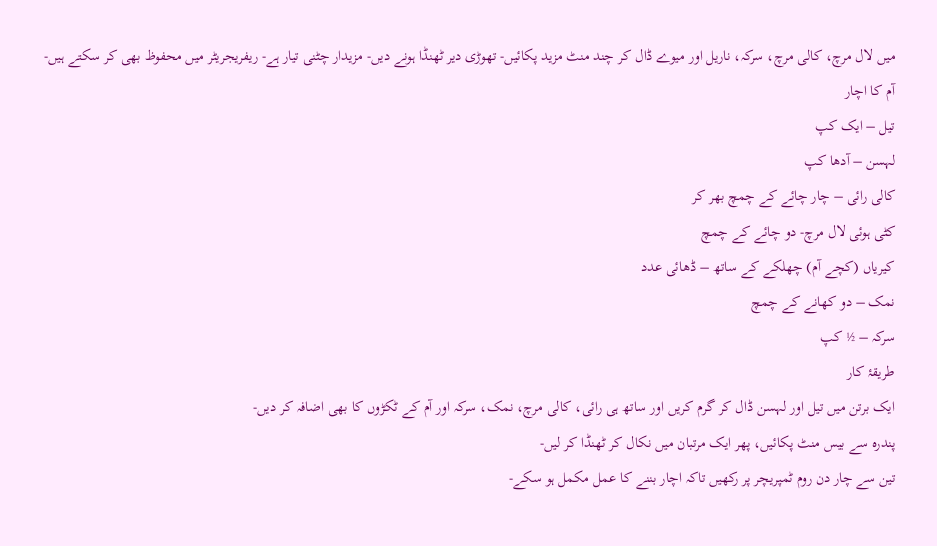میں لال مرچ، کالی مرچ، سرکہ، ناریل اور میوے ڈال کر چند منٹ مزید پکائیں- تھوڑی دیر ٹھنڈا ہونے دیں- مزیدار چٹنی تیار ہے- ریفریجریٹر میں محفوظ بھی کر سکتے ہیں-
آم کا اچار
تیل – ایک کپ
لہسن – آدھا کپ
کالی رائی – چار چائے کے چمچ بھر کر
کٹی ہوئی لال مرچ- دو چائے کے چمچ
کیریاں (کچے آم) چھلکے کے ساتھ – ڈھائی عدد
نمک – دو کھانے کے چمچ
سرکہ – ½ کپ
طریقۂ کار
ایک برتن میں تیل اور لہسن ڈال کر گرم کریں اور ساتھ ہی رائی، کالی مرچ، نمک، سرکہ اور آم کے ٹکڑوں کا بھی اضافہ کر دیں-
پندرہ سے بیس منٹ پکائیں، پھر ایک مرتبان میں نکال کر ٹھنڈا کر لیں-
تین سے چار دن روم ٹمپریچر پر رکھیں تاکہ اچار بننے کا عمل مکمل ہو سکے-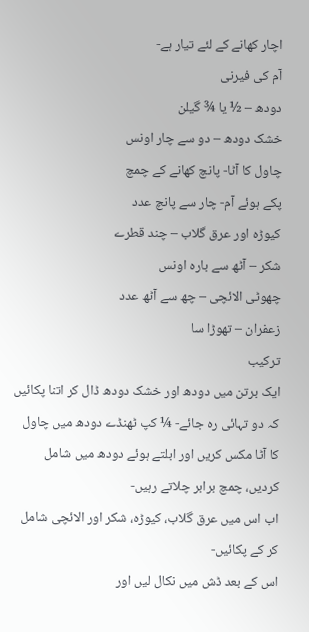اچار کھانے کے لئے تیار ہے-
آم کی فیرنی
دودھ – ½ یا ¾ گیلن
خشک دودھ – دو سے چار اونس
چاول کا آٹا- پانچ کھانے کے چمچ
پکے ہوئے آم- چار سے پانچ عدد
کیوڑہ اور عرق گلاب – چند قطرے
شکر – آٹھ سے بارہ اونس
چھوٹی الائچی – چھ سے آٹھ عدد
زعفران – تھوڑا سا
ترکیب
ایک برتن میں دودھ اور خشک دودھ ڈال کر اتنا پکائیں کہ دو تہائی رہ جائے- ¼ کپ ٹھنڈے دودھ میں چاول کا آٹا مکس کریں اور ابلتے ہوئے دودھ میں شامل کردیں، چمچ برابر چلاتے رہیں-
اب اس میں عرق گلاب، کیوڑہ، شکر اور الائچی شامل کر کے پکائیں-
اس کے بعد ڈش میں نکال لیں اور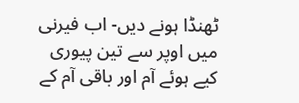ٹھنڈا ہونے دیں- اب فیرنی میں اوپر سے تین پیوری کیے ہوئے آم اور باقی آم کے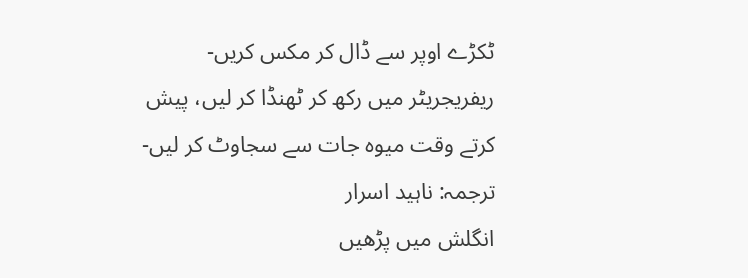ٹکڑے اوپر سے ڈال کر مکس کریں-
ریفریجریٹر میں رکھ کر ٹھنڈا کر لیں، پیش کرتے وقت میوہ جات سے سجاوٹ کر لیں-
ترجمہ: ناہید اسرار
انگلش میں پڑھیں